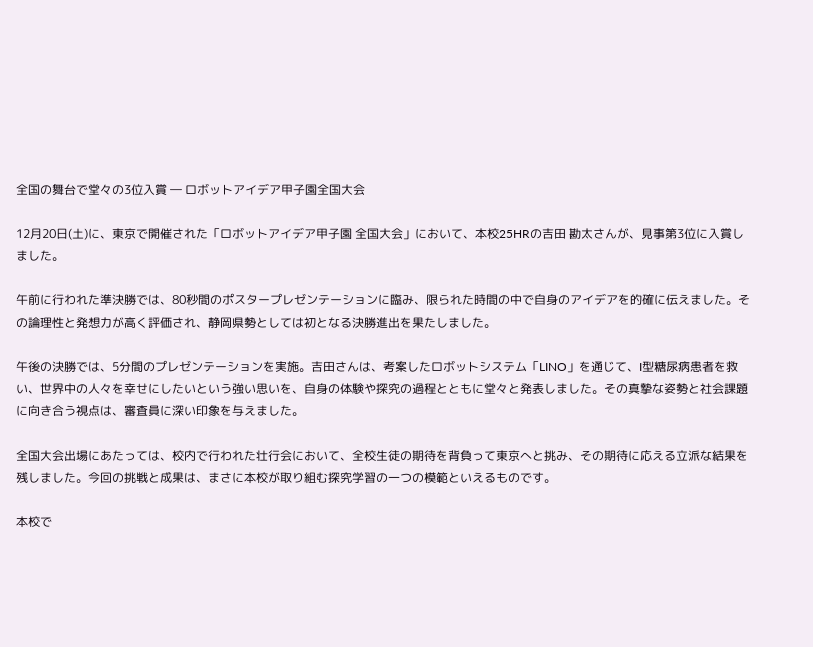全国の舞台で堂々の3位入賞 ― ロボットアイデア甲子園全国大会

12月20日(土)に、東京で開催された「ロボットアイデア甲子園 全国大会」において、本校25HRの吉田 勘太さんが、見事第3位に入賞しました。

午前に行われた準決勝では、80秒間のポスタープレゼンテーションに臨み、限られた時間の中で自身のアイデアを的確に伝えました。その論理性と発想力が高く評価され、静岡県勢としては初となる決勝進出を果たしました。

午後の決勝では、5分間のプレゼンテーションを実施。吉田さんは、考案したロボットシステム「LINO」を通じて、I型糖尿病患者を救い、世界中の人々を幸せにしたいという強い思いを、自身の体験や探究の過程とともに堂々と発表しました。その真摯な姿勢と社会課題に向き合う視点は、審査員に深い印象を与えました。

全国大会出場にあたっては、校内で行われた壮行会において、全校生徒の期待を背負って東京へと挑み、その期待に応える立派な結果を残しました。今回の挑戦と成果は、まさに本校が取り組む探究学習の一つの模範といえるものです。

本校で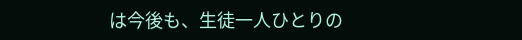は今後も、生徒一人ひとりの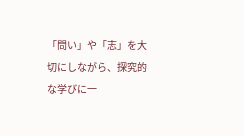「問い」や「志」を大切にしながら、探究的な学びに一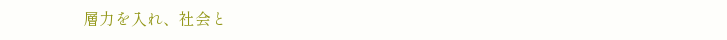層力を入れ、社会と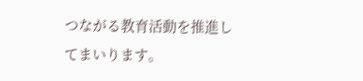つながる教育活動を推進してまいります。